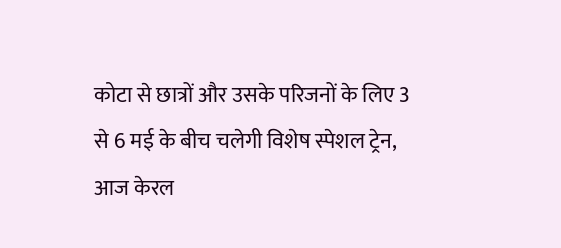कोटा से छात्रों और उसके परिजनों के लिए 3 से 6 मई के बीच चलेगी विशेष स्पेशल ट्रेन, आज केरल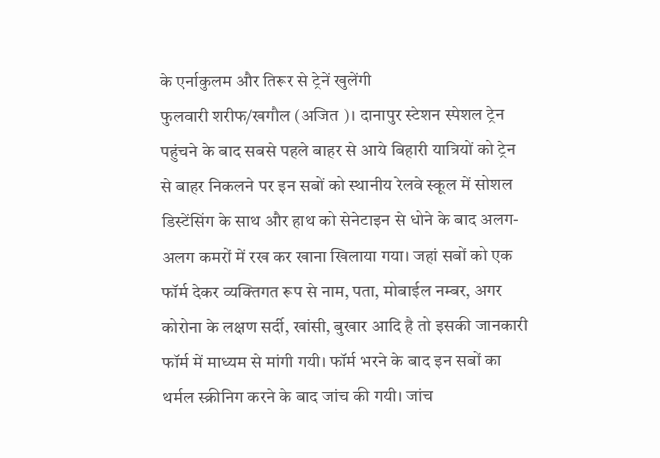के एर्नाकुलम और तिरूर से ट्रेनें खुलेंगी
फुलवारी शरीफ/खगौल (अजित )। दानापुर स्टेशन स्पेशल ट्रेन पहुंचने के बाद सबसे पहले बाहर से आये बिहारी यात्रियों को ट्रेन से बाहर निकलने पर इन सबों को स्थानीय रेलवे स्कूल में सोशल डिस्टेंसिंग के साथ और हाथ को सेनेटाइन से धोने के बाद अलग-अलग कमरों में रख कर खाना खिलाया गया। जहां सबों को एक फॉर्म देकर व्यक्तिगत रूप से नाम, पता, मोबाईल नम्बर, अगर कोरोना के लक्षण सर्दी, खांसी, बुखार आदि है तो इसकी जानकारी फॉर्म में माध्यम से मांगी गयी। फॉर्म भरने के बाद इन सबों का थर्मल स्क्रीनिग करने के बाद जांच की गयी। जांच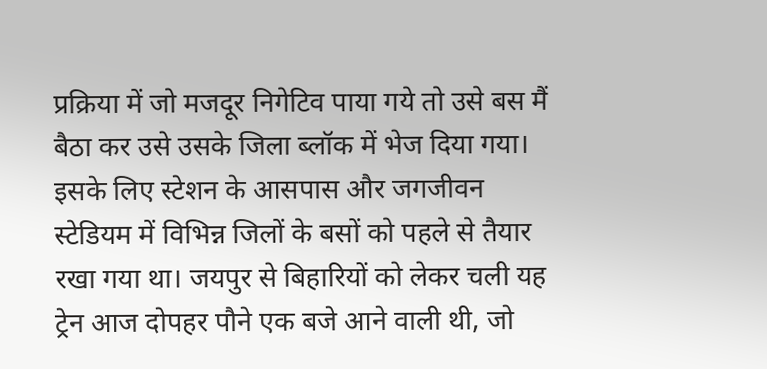प्रक्रिया में जो मजदूर निगेटिव पाया गये तो उसे बस मैं बैठा कर उसे उसके जिला ब्लॉक में भेज दिया गया। इसके लिए स्टेशन के आसपास और जगजीवन स्टेडियम में विभिन्न जिलों के बसों को पहले से तैयार रखा गया था। जयपुर से बिहारियों को लेकर चली यह ट्रेन आज दोपहर पौने एक बजे आने वाली थी, जो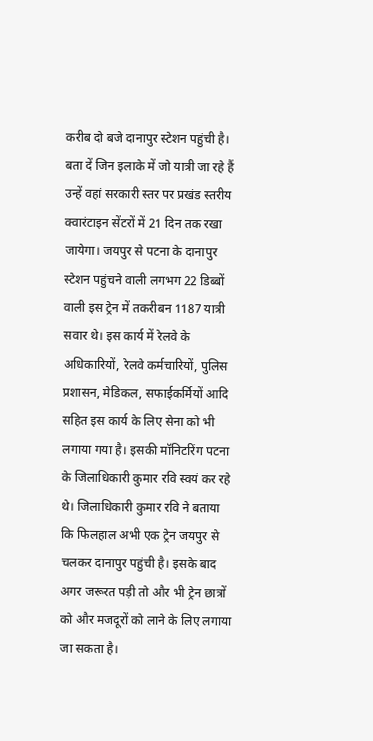करीब दो बजे दानापुर स्टेशन पहुंची है।
बता दें जिन इलाके में जो यात्री जा रहे हैं उन्हें वहां सरकारी स्तर पर प्रखंड स्तरीय क्वारंटाइन सेंटरों में 21 दिन तक रखा जायेगा। जयपुर से पटना के दानापुर स्टेशन पहुंचने वाली लगभग 22 डिब्बों वाली इस ट्रेन में तकरीबन 1187 यात्री सवार थे। इस कार्य में रेलवे के अधिकारियों, रेलवे कर्मचारियों, पुलिस प्रशासन, मेडिकल, सफाईकर्मियों आदि सहित इस कार्य के लिए सेना को भी लगाया गया है। इसकी मॉनिटरिंग पटना के जिलाधिकारी कुमार रवि स्वयं कर रहे थे। जिलाधिकारी कुमार रवि ने बताया कि फिलहाल अभी एक ट्रेन जयपुर से चलकर दानापुर पहुंची है। इसके बाद अगर जरूरत पड़ी तो और भी ट्रेन छात्रों को और मजदूरों को लाने के लिए लगाया जा सकता है।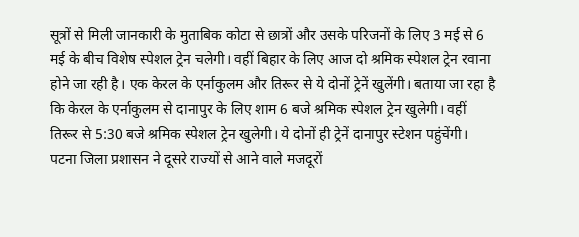सूत्रों से मिली जानकारी के मुताबिक कोटा से छात्रों और उसके परिजनों के लिए 3 मई से 6 मई के बीच विशेष स्पेशल ट्रेन चलेगी। वहीं बिहार के लिए आज दो श्रमिक स्पेशल ट्रेन रवाना होने जा रही है। एक केरल के एर्नाकुलम और तिरूर से ये दोनों ट्रेनें खुलेंगी। बताया जा रहा है कि केरल के एर्नाकुलम से दानापुर के लिए शाम 6 बजे श्रमिक स्पेशल ट्रेन खुलेगी। वहीं तिरूर से 5:30 बजे श्रमिक स्पेशल ट्रेन खुलेगी। ये दोनों ही ट्रेनें दानापुर स्टेशन पहुंचेंगी।
पटना जिला प्रशासन ने दूसरे राज्यों से आने वाले मजदूरों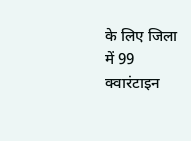के लिए जिला में 99 क्वारंटाइन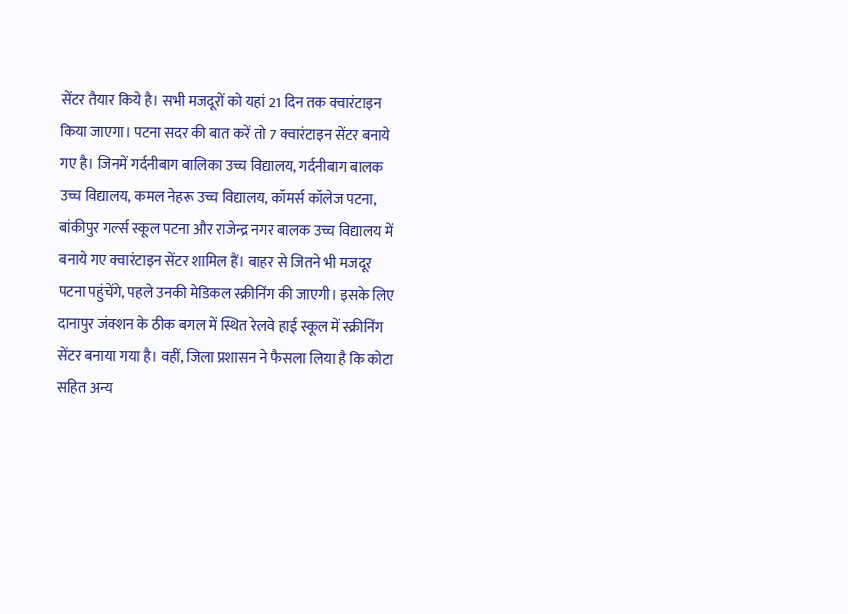सेंटर तैयार किये है। सभी मजदूरों को यहां 21 दिन तक क्वारंटाइन किया जाएगा। पटना सदर की बात करें तो 7 क्वारंटाइन सेंटर बनाये गए है। जिनमें गर्दनीबाग बालिका उच्च विद्यालय, गर्दनीबाग बालक उच्च विद्यालय, कमल नेहरू उच्च विद्यालय, कॉमर्स कॉलेज पटना, बांकीपुर गर्ल्स स्कूल पटना और राजेन्द्र नगर बालक उच्च विद्यालय में बनाये गए क्वारंटाइन सेंटर शामिल हैं। बाहर से जितने भी मजदूर पटना पहुंचेंगे, पहले उनकी मेडिकल स्क्रीनिंग की जाएगी। इसके लिए दानापुर जंक्शन के ठीक बगल में स्थित रेलवे हाई स्कूल में स्क्रीनिंग सेंटर बनाया गया है। वहीं, जिला प्रशासन ने फैसला लिया है कि कोटा सहित अन्य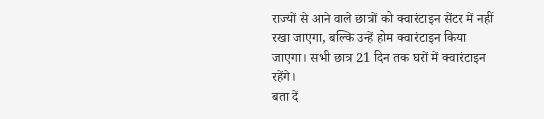राज्यों से आने वाले छात्रों को क्वारंटाइन सेंटर में नहीं रखा जाएगा, बल्कि उन्हें होम क्वारंटाइन किया जाएगा। सभी छात्र 21 दिन तक घरों में क्वारंटाइन रहेंगे।
बता दें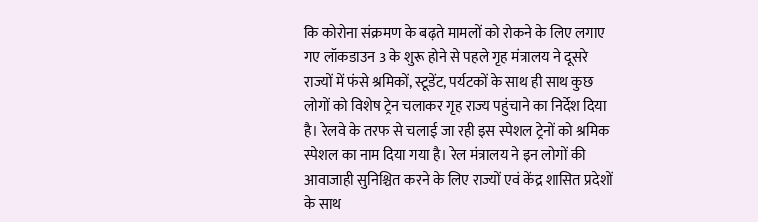कि कोरोना संक्रमण के बढ़ते मामलों को रोकने के लिए लगाए गए लॉकडाउन 3 के शुरू होने से पहले गृह मंत्रालय ने दूसरे राज्यों में फंसे श्रमिकों, स्टूडेंट, पर्यटकों के साथ ही साथ कुछ लोगों को विशेष ट्रेन चलाकर गृह राज्य पहुंचाने का निर्देश दिया है। रेलवे के तरफ से चलाई जा रही इस स्पेशल ट्रेनों को श्रमिक स्पेशल का नाम दिया गया है। रेल मंत्रालय ने इन लोगों की आवाजाही सुनिश्चित करने के लिए राज्यों एवं केंद्र शासित प्रदेशों के साथ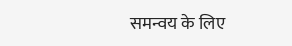समन्वय के लिए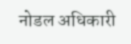नोडल अधिकारी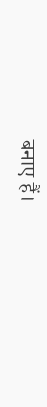बनाए हैं।